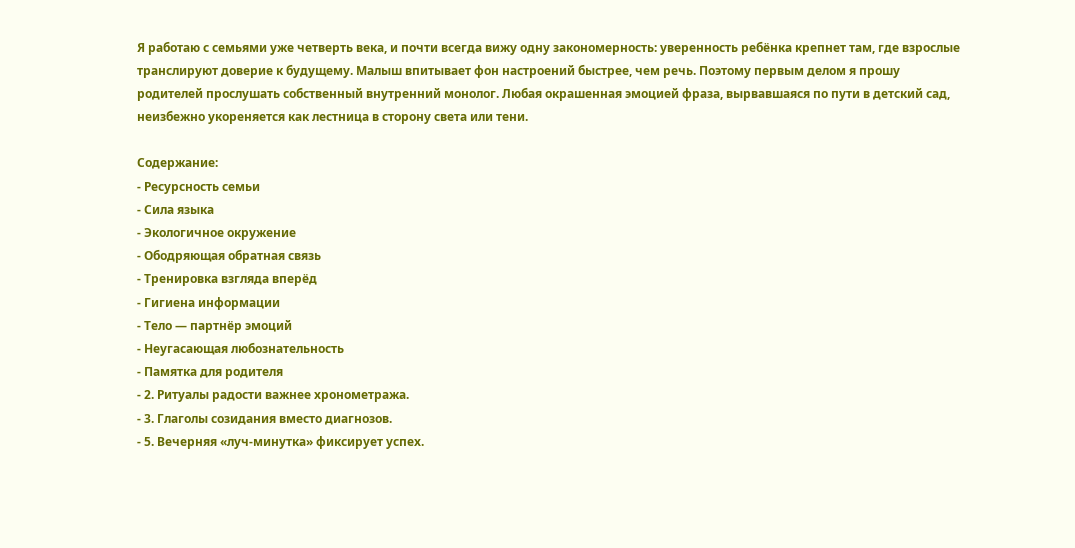Я работаю с семьями уже четверть века, и почти всегда вижу одну закономерность: уверенность ребёнка крепнет там, где взрослые транслируют доверие к будущему. Малыш впитывает фон настроений быстрее, чем речь. Поэтому первым делом я прошу родителей прослушать собственный внутренний монолог. Любая окрашенная эмоцией фраза, вырвавшаяся по пути в детский сад, неизбежно укореняется как лестница в сторону света или тени.

Содержание:
- Ресурсность семьи
- Сила языка
- Экологичное окружение
- Ободряющая обратная связь
- Тренировка взгляда вперёд
- Гигиена информации
- Тело — партнёр эмоций
- Неугасающая любознательность
- Памятка для родителя
- 2. Ритуалы радости важнее хронометража.
- 3. Глаголы созидания вместо диагнозов.
- 5. Вечерняя «луч-минутка» фиксирует успех.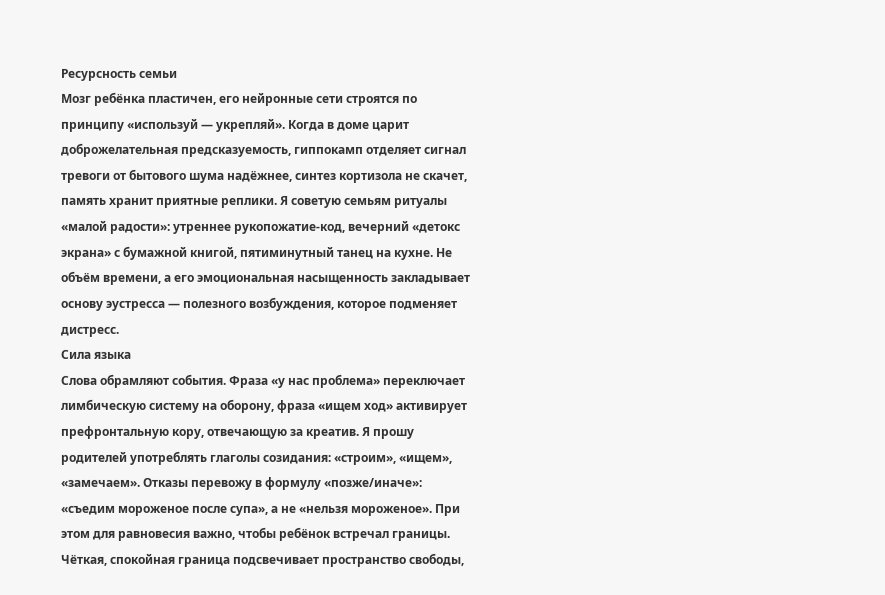Ресурсность семьи
Мозг ребёнка пластичен, его нейронные сети строятся по принципу «используй — укрепляй». Когда в доме царит доброжелательная предсказуемость, гиппокамп отделяет сигнал тревоги от бытового шума надёжнее, синтез кортизола не скачет, память хранит приятные реплики. Я советую семьям ритуалы «малой радости»: утреннее рукопожатие-код, вечерний «детокс экрана» с бумажной книгой, пятиминутный танец на кухне. Не объём времени, а его эмоциональная насыщенность закладывает основу эустресса — полезного возбуждения, которое подменяет дистресс.
Сила языка
Слова обрамляют события. Фраза «у нас проблема» переключает лимбическую систему на оборону, фраза «ищем ход» активирует префронтальную кору, отвечающую за креатив. Я прошу родителей употреблять глаголы созидания: «строим», «ищем», «замечаем». Отказы перевожу в формулу «позже/иначе»: «съедим мороженое после супа», а не «нельзя мороженое». При этом для равновесия важно, чтобы ребёнок встречал границы. Чёткая, спокойная граница подсвечивает пространство свободы,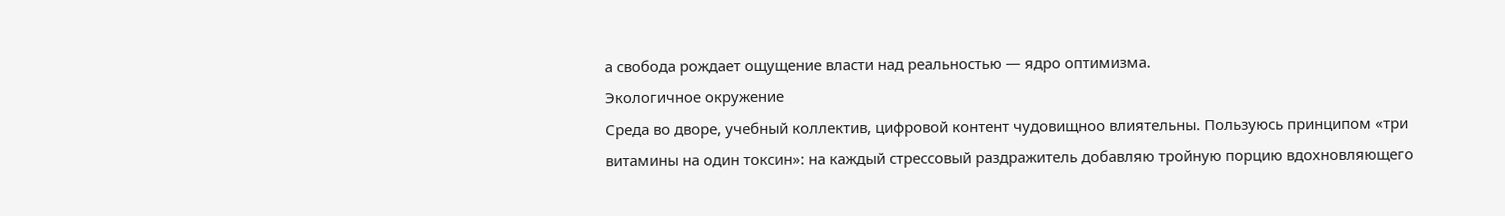а свобода рождает ощущение власти над реальностью — ядро оптимизма.
Экологичное окружение
Среда во дворе, учебный коллектив, цифровой контент чудовищноо влиятельны. Пользуюсь принципом «три витамины на один токсин»: на каждый стрессовый раздражитель добавляю тройную порцию вдохновляющего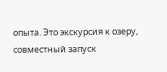опыта. Это экскурсия к озеру, совместный запуск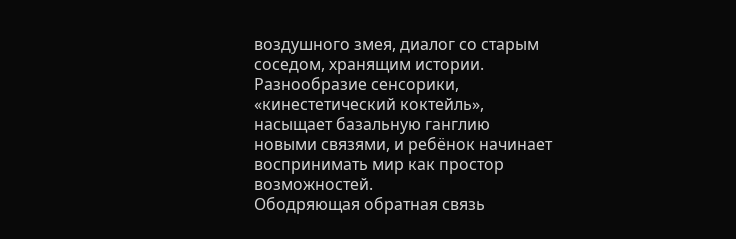воздушного змея, диалог со старым соседом, хранящим истории. Разнообразие сенсорики, «кинестетический коктейль», насыщает базальную ганглию новыми связями, и ребёнок начинает воспринимать мир как простор возможностей.
Ободряющая обратная связь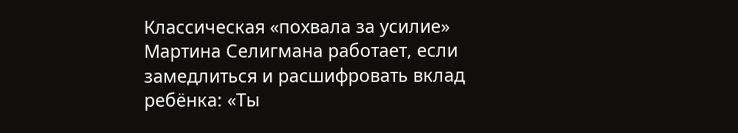Классическая «похвала за усилие» Мартина Селигмана работает, если замедлиться и расшифровать вклад ребёнка: «Ты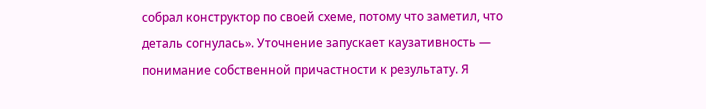собрал конструктор по своей схеме, потому что заметил, что деталь согнулась». Уточнение запускает каузативность — понимание собственной причастности к результату. Я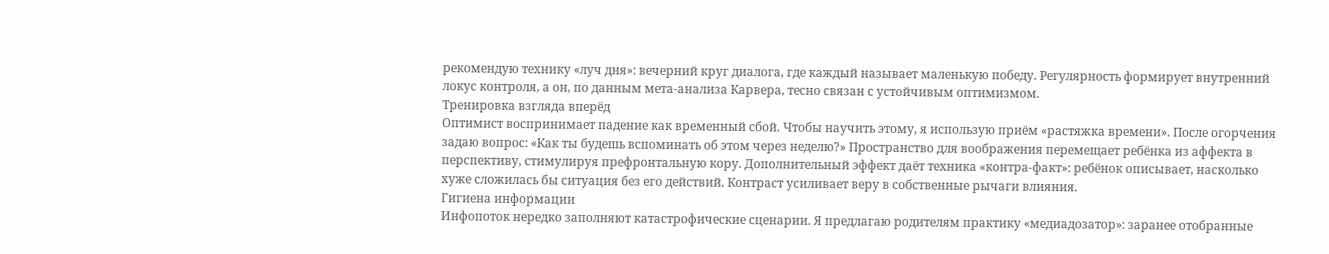рекомендую технику «луч дня»: вечерний круг диалога, где каждый называет маленькую победу. Регулярность формирует внутренний локус контроля, а он, по данным мета-анализа Карвера, тесно связан с устойчивым оптимизмом.
Тренировка взгляда вперёд
Оптимист воспринимает падение как временный сбой. Чтобы научить этому, я использую приём «растяжка времени». После огорчения задаю вопрос: «Как ты будешь вспоминать об этом через неделю?» Пространство для воображения перемещает ребёнка из аффекта в перспективу, стимулируя префронтальную кору. Дополнительный эффект даёт техника «контра-факт»: ребёнок описывает, насколько хуже сложилась бы ситуация без его действий. Контраст усиливает веру в собственные рычаги влияния.
Гигиена информации
Инфопоток нередко заполняют катастрофические сценарии. Я предлагаю родителям практику «медиадозатор»: заранее отобранные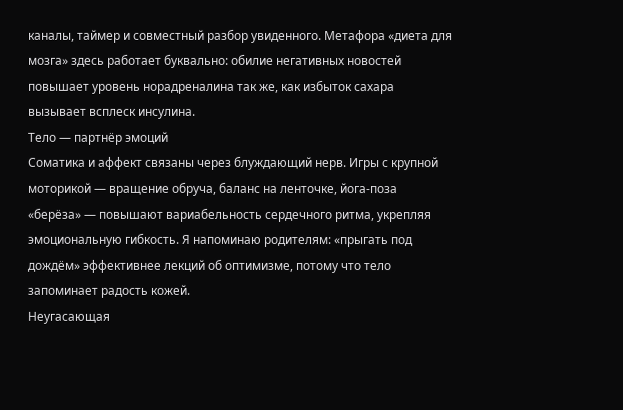каналы, таймер и совместный разбор увиденного. Метафора «диета для мозга» здесь работает буквально: обилие негативных новостей повышает уровень норадреналина так же, как избыток сахара вызывает всплеск инсулина.
Тело — партнёр эмоций
Соматика и аффект связаны через блуждающий нерв. Игры с крупной моторикой — вращение обруча, баланс на ленточке, йога-поза «берёза» — повышают вариабельность сердечного ритма, укрепляя эмоциональную гибкость. Я напоминаю родителям: «прыгать под дождём» эффективнее лекций об оптимизме, потому что тело запоминает радость кожей.
Неугасающая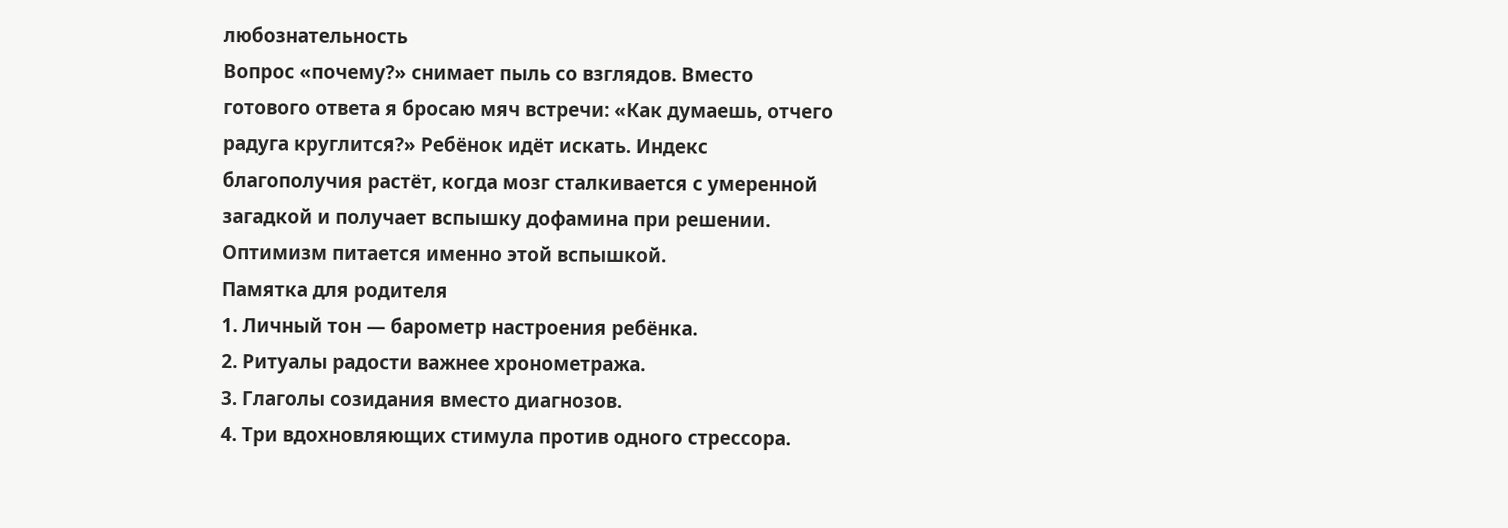любознательность
Вопрос «почему?» снимает пыль со взглядов. Вместо готового ответа я бросаю мяч встречи: «Как думаешь, отчего радуга круглится?» Ребёнок идёт искать. Индекс благополучия растёт, когда мозг сталкивается с умеренной загадкой и получает вспышку дофамина при решении. Оптимизм питается именно этой вспышкой.
Памятка для родителя
1. Личный тон — барометр настроения ребёнка.
2. Ритуалы радости важнее хронометража.
3. Глаголы созидания вместо диагнозов.
4. Три вдохновляющих стимула против одного стрессора.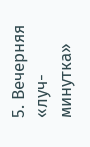5. Вечерняя «луч-минутка»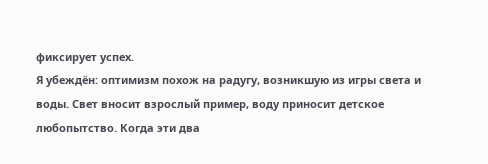фиксирует успех.
Я убеждён: оптимизм похож на радугу, возникшую из игры света и воды. Свет вносит взрослый пример, воду приносит детское любопытство. Когда эти два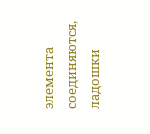элемента соединяются, ладошки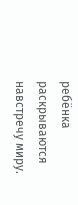ребёнка раскрываются навстречу миру.